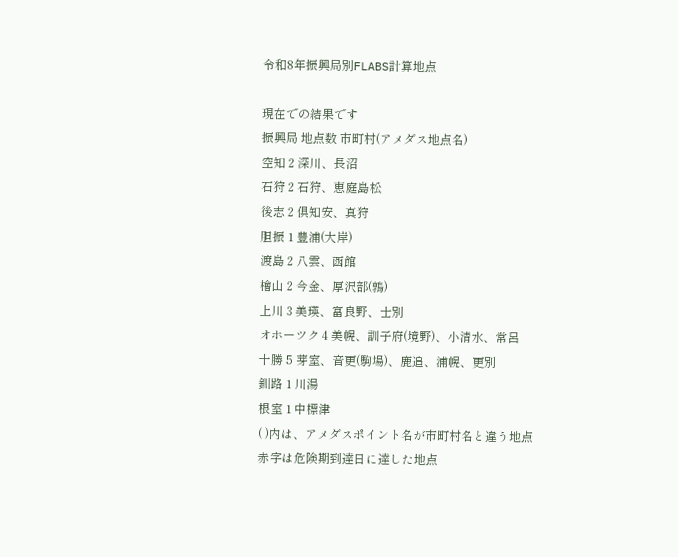令和8年振興局別FLABS計算地点

現在での結果です
振興局 地点数 市町村(アメダス地点名)
空知 2 深川、長沼
石狩 2 石狩、恵庭島松
後志 2 倶知安、真狩
胆振 1 豊浦(大岸)
渡島 2 八雲、函館
檜山 2 今金、厚沢部(鶉)
上川 3 美瑛、富良野、士別
オホーツク 4 美幌、訓子府(境野)、小清水、常呂
十勝 5 芽室、音更(駒場)、鹿追、浦幌、更別
釧路 1 川湯
根室 1 中標津
( )内は、アメダスポイント名が市町村名と違う地点
赤字は危険期到達日に達した地点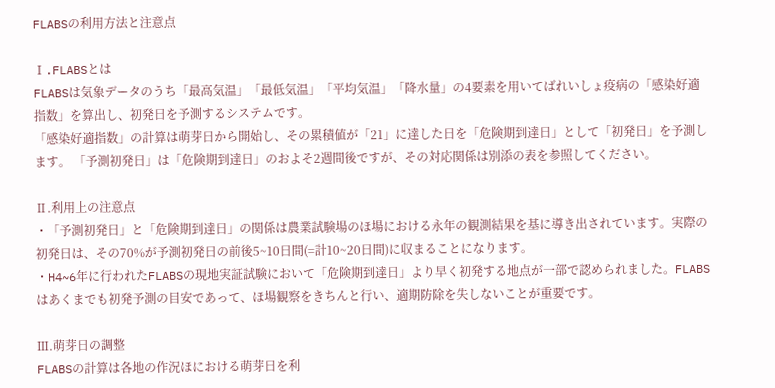FLABSの利用方法と注意点

Ⅰ.FLABSとは
FLABSは気象データのうち「最高気温」「最低気温」「平均気温」「降水量」の4要素を用いてばれいしょ疫病の「感染好適指数」を算出し、初発日を予測するシステムです。
「感染好適指数」の計算は萌芽日から開始し、その累積値が「21」に達した日を「危険期到達日」として「初発日」を予測します。 「予測初発日」は「危険期到達日」のおよそ2週間後ですが、その対応関係は別添の表を参照してください。

Ⅱ.利用上の注意点
・「予測初発日」と「危険期到達日」の関係は農業試験場のほ場における永年の観測結果を基に導き出されています。実際の初発日は、その70%が予測初発日の前後5~10日間(=計10~20日間)に収まることになります。
・H4~6年に行われたFLABSの現地実証試験において「危険期到達日」より早く初発する地点が一部で認められました。FLABSはあくまでも初発予測の目安であって、ほ場観察をきちんと行い、適期防除を失しないことが重要です。

Ⅲ.萌芽日の調整
FLABSの計算は各地の作況ほにおける萌芽日を利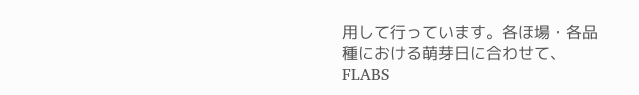用して行っています。各ほ場・各品種における萌芽日に合わせて、FLABS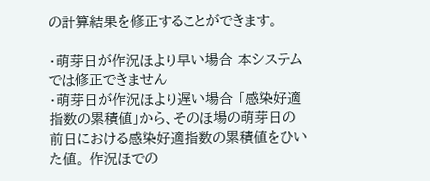の計算結果を修正することができます。

・萌芽日が作況ほより早い場合 本システムでは修正できません
・萌芽日が作況ほより遅い場合 「感染好適指数の累積値」から、そのほ場の萌芽日の前日における感染好適指数の累積値をひいた値。 作況ほでの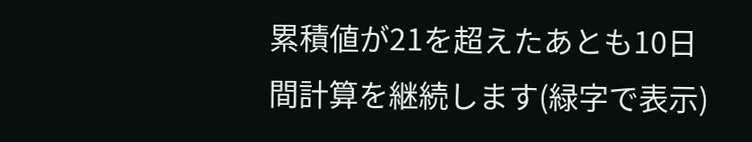累積値が21を超えたあとも10日間計算を継続します(緑字で表示)